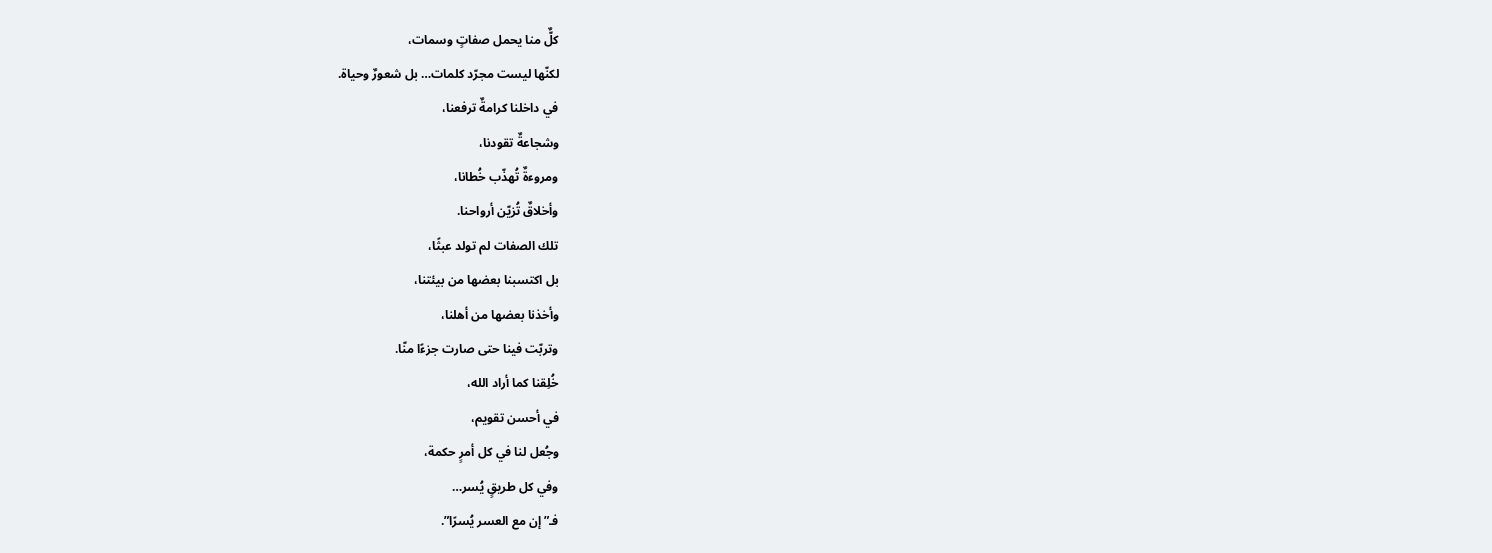كلٌّ منا يحمل صفاتٍ وسمات،
لكنّها ليست مجرّد كلمات… بل شعورٌ وحياة.
في داخلنا كرامةٌ ترفعنا،
وشجاعةٌ تقودنا،
ومروءةٌ تُهذّب خُطانا،
وأخلاقٌ تُزيّن أرواحنا.
تلك الصفات لم تولد عبثًا،
بل اكتسبنا بعضها من بيئتنا،
وأخذنا بعضها من أهلنا،
وتربّت فينا حتى صارت جزءًا منّا.
خُلِقنا كما أراد الله،
في أحسن تقويم،
وجُعل لنا في كل أمرٍ حكمة،
وفي كل طريقٍ يُسر…
فـ”إن مع العسر يُسرًا”.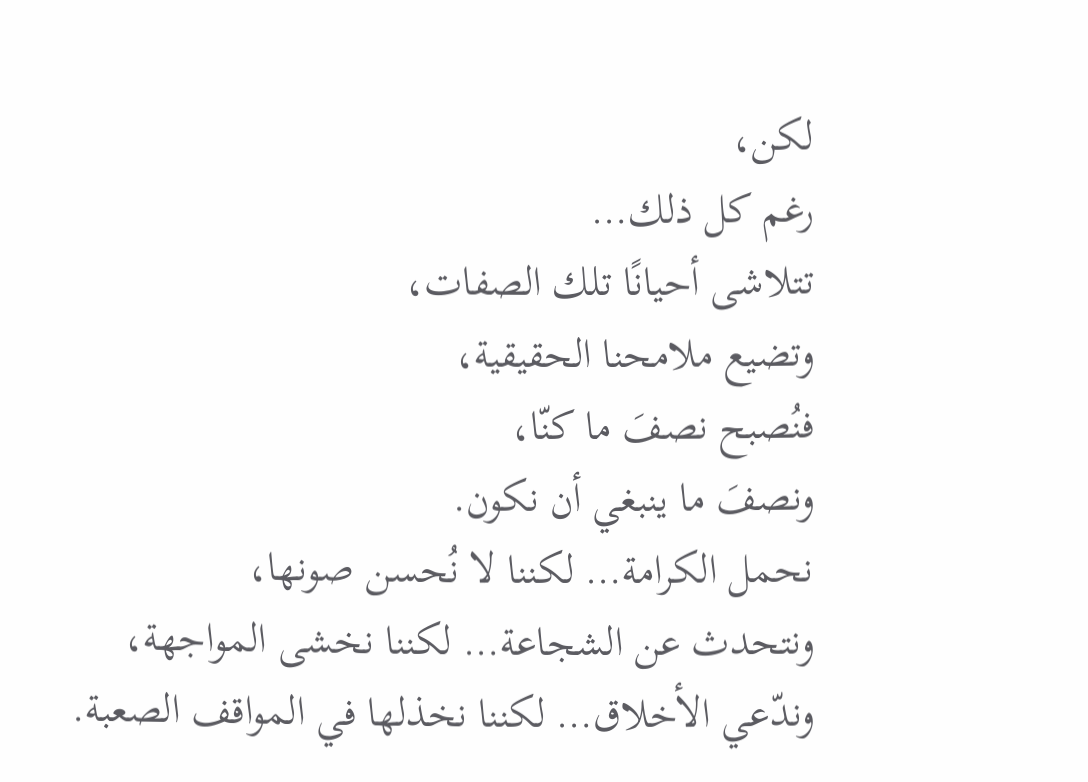لكن،
رغم كل ذلك…
تتلاشى أحيانًا تلك الصفات،
وتضيع ملامحنا الحقيقية،
فنُصبح نصفَ ما كنّا،
ونصفَ ما ينبغي أن نكون.
نحمل الكرامة… لكننا لا نُحسن صونها،
ونتحدث عن الشجاعة… لكننا نخشى المواجهة،
وندّعي الأخلاق… لكننا نخذلها في المواقف الصعبة.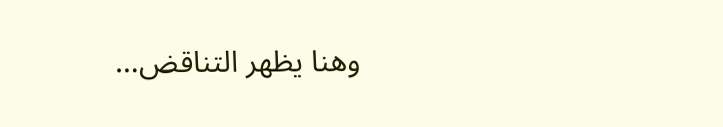وهنا يظهر التناقض…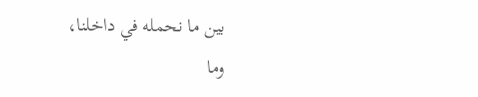بين ما نحمله في داخلنا،
وما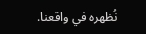نُظهره في واقعنا.